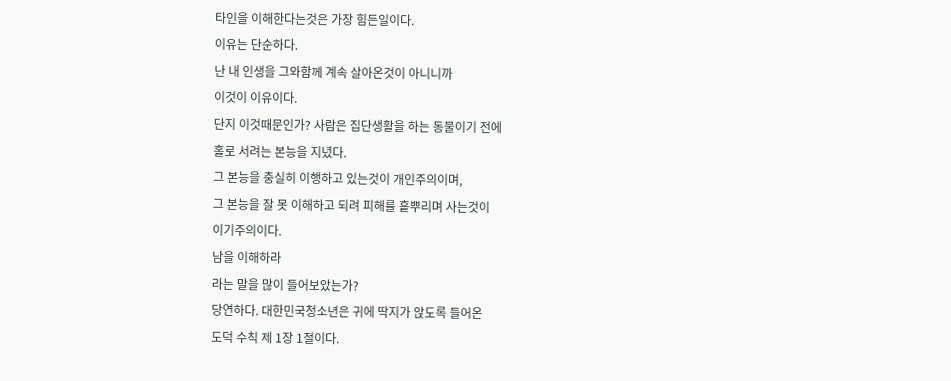타인을 이해한다는것은 가장 힘든일이다.
이유는 단순하다.
난 내 인생을 그와함께 계속 살아온것이 아니니까
이것이 이유이다.
단지 이것때문인가? 사람은 집단생활을 하는 동물이기 전에
홀로 서려는 본능을 지녔다.
그 본능을 충실히 이행하고 있는것이 개인주의이며,
그 본능을 잘 못 이해하고 되려 피해를 흩뿌리며 사는것이
이기주의이다.
남을 이해하라
라는 말을 많이 들어보았는가?
당연하다. 대한민국청소년은 귀에 딱지가 앉도록 들어온
도덕 수칙 제 1장 1절이다.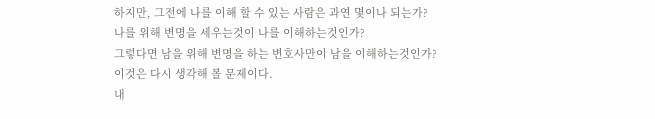하지만, 그전에 나를 이해 할 수 있는 사람은 과연 몇이나 되는가?
나를 위해 변명을 세우는것이 나를 이해하는것인가?
그렇다면 남을 위해 변명을 하는 변호사만이 남을 이해하는것인가?
이것은 다시 생각해 볼 문제이다.
내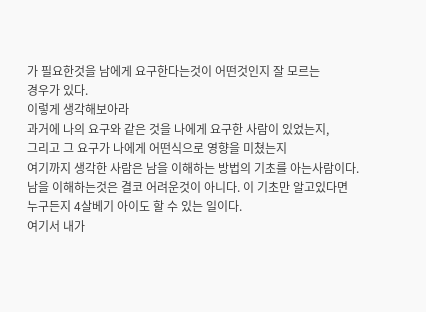가 필요한것을 남에게 요구한다는것이 어떤것인지 잘 모르는
경우가 있다.
이렇게 생각해보아라
과거에 나의 요구와 같은 것을 나에게 요구한 사람이 있었는지,
그리고 그 요구가 나에게 어떤식으로 영향을 미쳤는지
여기까지 생각한 사람은 남을 이해하는 방법의 기초를 아는사람이다.
남을 이해하는것은 결코 어려운것이 아니다. 이 기초만 알고있다면
누구든지 4살베기 아이도 할 수 있는 일이다.
여기서 내가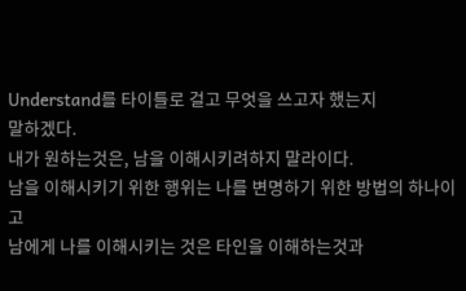Understand를 타이틀로 걸고 무엇을 쓰고자 했는지
말하겠다.
내가 원하는것은, 남을 이해시키려하지 말라이다.
남을 이해시키기 위한 행위는 나를 변명하기 위한 방법의 하나이고
남에게 나를 이해시키는 것은 타인을 이해하는것과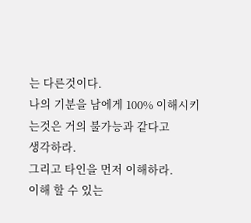는 다른것이다.
나의 기분을 남에게 100% 이해시키는것은 거의 불가능과 같다고
생각하라.
그리고 타인을 먼저 이해하라.
이해 할 수 있는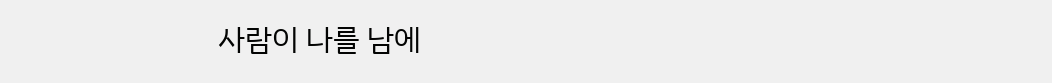사람이 나를 남에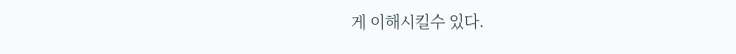게 이해시킬수 있다.